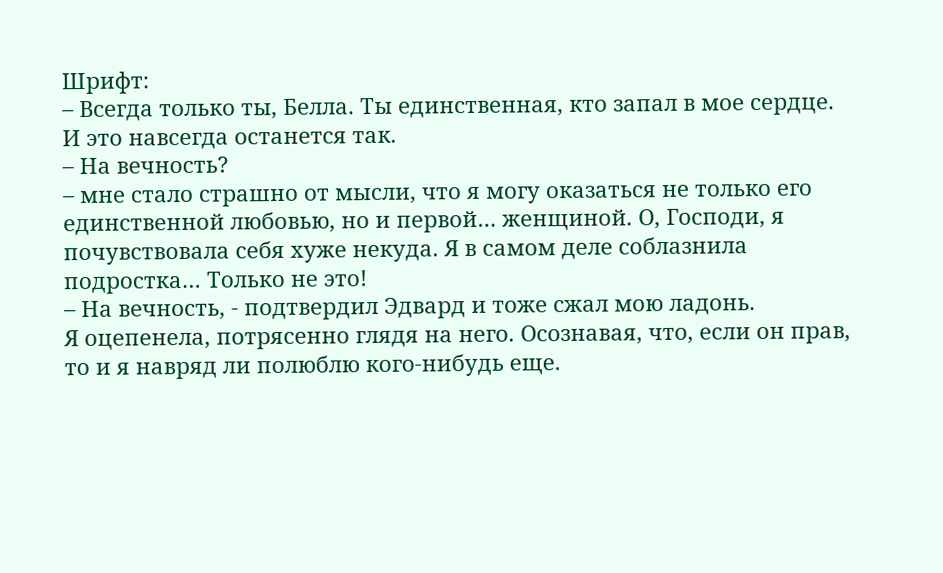Шрифт:
– Всегда только ты, Белла. Ты единственная, кто запал в мое сердце. И это навсегда останется так.
– На вечность?
– мне стало страшно от мысли, что я могу оказаться не только его единственной любовью, но и первой… женщиной. О, Господи, я почувствовала себя хуже некуда. Я в самом деле соблазнила подростка… Только не это!
– На вечность, - подтвердил Эдвард и тоже сжал мою ладонь.
Я оцепенела, потрясенно глядя на него. Осознавая, что, если он прав, то и я навряд ли полюблю кого-нибудь еще.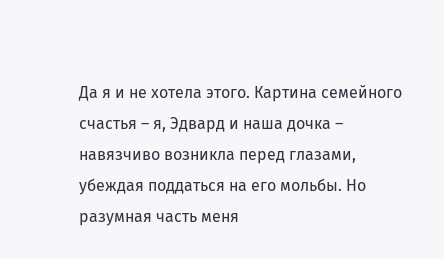Да я и не хотела этого. Картина семейного счастья – я, Эдвард и наша дочка – навязчиво возникла перед глазами, убеждая поддаться на его мольбы. Но разумная часть меня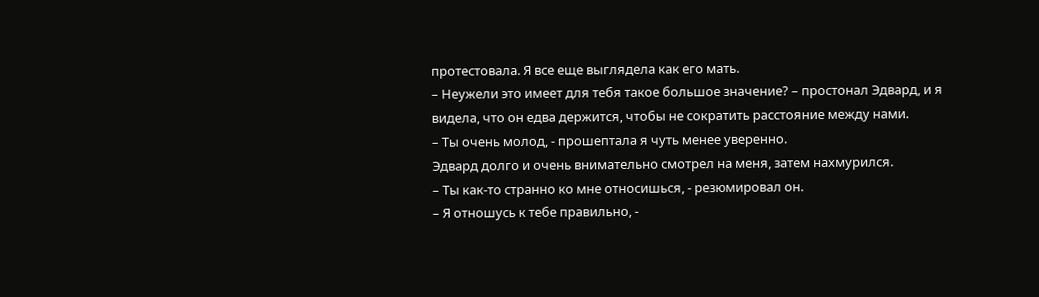протестовала. Я все еще выглядела как его мать.
– Неужели это имеет для тебя такое большое значение? – простонал Эдвард, и я видела, что он едва держится, чтобы не сократить расстояние между нами.
– Ты очень молод, - прошептала я чуть менее уверенно.
Эдвард долго и очень внимательно смотрел на меня, затем нахмурился.
– Ты как-то странно ко мне относишься, - резюмировал он.
– Я отношусь к тебе правильно, -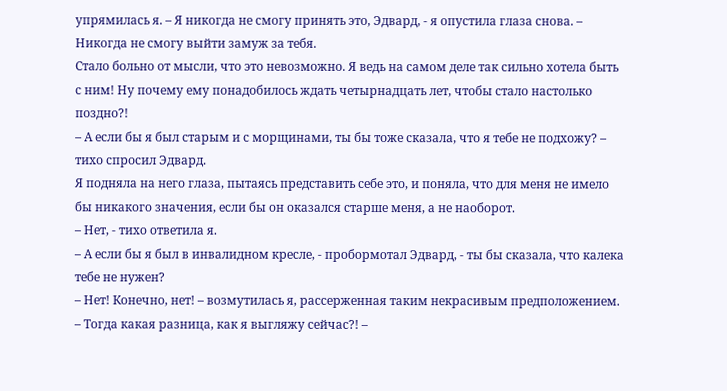упрямилась я. – Я никогда не смогу принять это, Эдвард, - я опустила глаза снова. – Никогда не смогу выйти замуж за тебя.
Стало больно от мысли, что это невозможно. Я ведь на самом деле так сильно хотела быть с ним! Ну почему ему понадобилось ждать четырнадцать лет, чтобы стало настолько поздно?!
– А если бы я был старым и с морщинами, ты бы тоже сказала, что я тебе не подхожу? – тихо спросил Эдвард.
Я подняла на него глаза, пытаясь представить себе это, и поняла, что для меня не имело бы никакого значения, если бы он оказался старше меня, а не наоборот.
– Нет, - тихо ответила я.
– А если бы я был в инвалидном кресле, - пробормотал Эдвард, - ты бы сказала, что калека тебе не нужен?
– Нет! Конечно, нет! – возмутилась я, рассерженная таким некрасивым предположением.
– Тогда какая разница, как я выгляжу сейчас?! –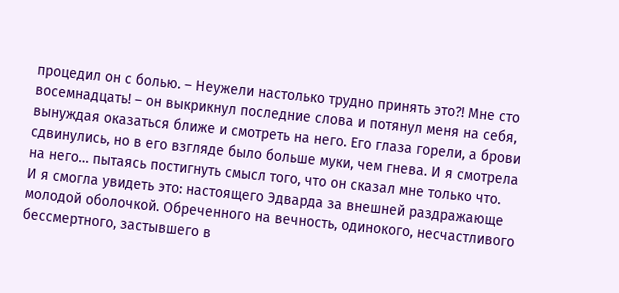процедил он с болью. – Неужели настолько трудно принять это?! Мне сто восемнадцать! – он выкрикнул последние слова и потянул меня на себя, вынуждая оказаться ближе и смотреть на него. Его глаза горели, а брови сдвинулись, но в его взгляде было больше муки, чем гнева. И я смотрела на него… пытаясь постигнуть смысл того, что он сказал мне только что.
И я смогла увидеть это: настоящего Эдварда за внешней раздражающе молодой оболочкой. Обреченного на вечность, одинокого, несчастливого бессмертного, застывшего в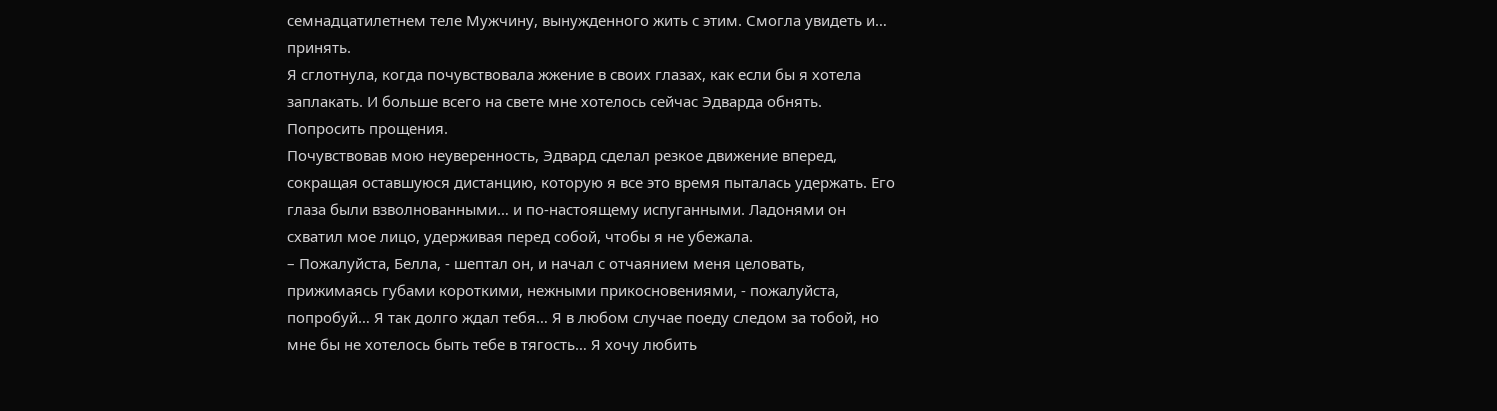семнадцатилетнем теле Мужчину, вынужденного жить с этим. Смогла увидеть и… принять.
Я сглотнула, когда почувствовала жжение в своих глазах, как если бы я хотела заплакать. И больше всего на свете мне хотелось сейчас Эдварда обнять. Попросить прощения.
Почувствовав мою неуверенность, Эдвард сделал резкое движение вперед, сокращая оставшуюся дистанцию, которую я все это время пыталась удержать. Его глаза были взволнованными… и по-настоящему испуганными. Ладонями он схватил мое лицо, удерживая перед собой, чтобы я не убежала.
– Пожалуйста, Белла, - шептал он, и начал с отчаянием меня целовать, прижимаясь губами короткими, нежными прикосновениями, - пожалуйста, попробуй… Я так долго ждал тебя… Я в любом случае поеду следом за тобой, но мне бы не хотелось быть тебе в тягость… Я хочу любить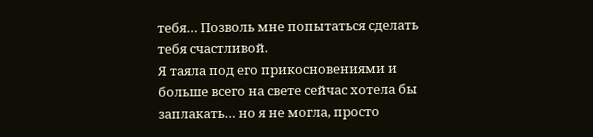тебя… Позволь мне попытаться сделать тебя счастливой.
Я таяла под его прикосновениями и больше всего на свете сейчас хотела бы заплакать… но я не могла, просто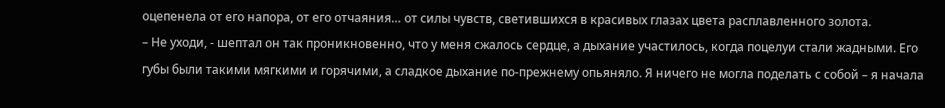оцепенела от его напора, от его отчаяния… от силы чувств, светившихся в красивых глазах цвета расплавленного золота.
– Не уходи, - шептал он так проникновенно, что у меня сжалось сердце, а дыхание участилось, когда поцелуи стали жадными. Его губы были такими мягкими и горячими, а сладкое дыхание по-прежнему опьяняло. Я ничего не могла поделать с собой – я начала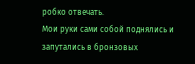робко отвечать.
Мои руки сами собой поднялись и запутались в бронзовых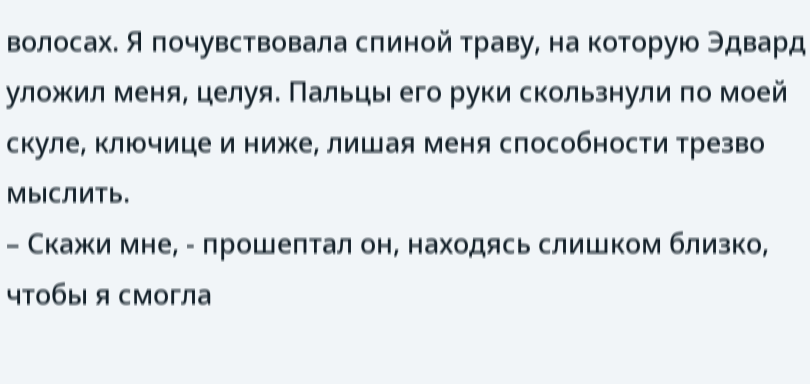волосах. Я почувствовала спиной траву, на которую Эдвард уложил меня, целуя. Пальцы его руки скользнули по моей скуле, ключице и ниже, лишая меня способности трезво мыслить.
– Скажи мне, - прошептал он, находясь слишком близко, чтобы я смогла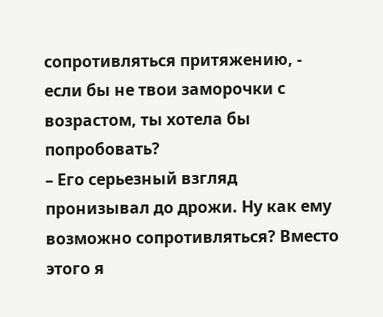сопротивляться притяжению, - если бы не твои заморочки с возрастом, ты хотела бы попробовать?
– Его серьезный взгляд пронизывал до дрожи. Ну как ему возможно сопротивляться? Вместо этого я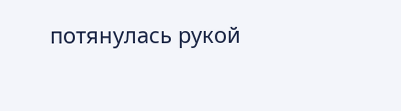потянулась рукой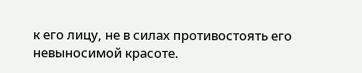к его лицу, не в силах противостоять его невыносимой красоте.